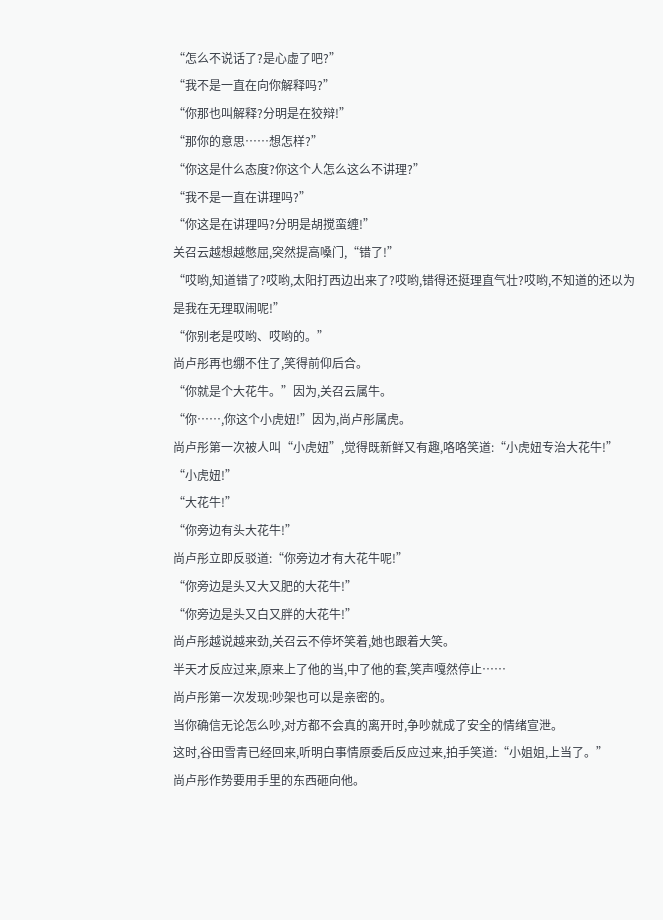“怎么不说话了?是心虚了吧?”
“我不是一直在向你解释吗?”
“你那也叫解释?分明是在狡辩!”
“那你的意思……想怎样?”
“你这是什么态度?你这个人怎么这么不讲理?”
“我不是一直在讲理吗?”
“你这是在讲理吗?分明是胡搅蛮缠!”
关召云越想越憋屈,突然提高嗓门,“错了!”
“哎哟,知道错了?哎哟,太阳打西边出来了?哎哟,错得还挺理直气壮?哎哟,不知道的还以为是我在无理取闹呢!”
“你别老是哎哟、哎哟的。”
尚卢彤再也绷不住了,笑得前仰后合。
“你就是个大花牛。”因为,关召云属牛。
“你……,你这个小虎妞!”因为,尚卢彤属虎。
尚卢彤第一次被人叫“小虎妞”,觉得既新鲜又有趣,咯咯笑道:“小虎妞专治大花牛!”
“小虎妞!”
“大花牛!”
“你旁边有头大花牛!”
尚卢彤立即反驳道:“你旁边才有大花牛呢!”
“你旁边是头又大又肥的大花牛!”
“你旁边是头又白又胖的大花牛!”
尚卢彤越说越来劲,关召云不停坏笑着,她也跟着大笑。
半天才反应过来,原来上了他的当,中了他的套,笑声嘎然停止……
尚卢彤第一次发现:吵架也可以是亲密的。
当你确信无论怎么吵,对方都不会真的离开时,争吵就成了安全的情绪宣泄。
这时,谷田雪青已经回来,听明白事情原委后反应过来,拍手笑道:“小姐姐,上当了。”
尚卢彤作势要用手里的东西砸向他。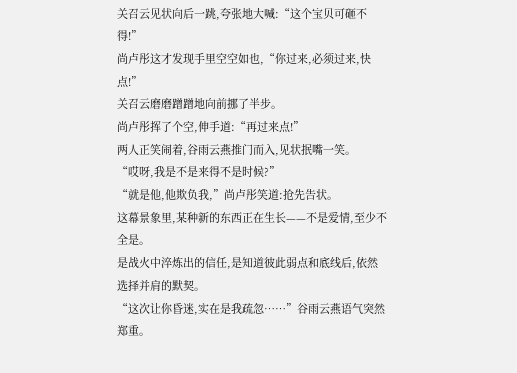关召云见状向后一跳,夸张地大喊:“这个宝贝可砸不得!”
尚卢彤这才发现手里空空如也,“你过来,必须过来,快点!”
关召云磨磨蹭蹭地向前挪了半步。
尚卢彤挥了个空,伸手道:“再过来点!”
两人正笑闹着,谷雨云燕推门而入,见状抿嘴一笑。
“哎呀,我是不是来得不是时候?”
“就是他,他欺负我,”尚卢彤笑道:抢先告状。
这幕景象里,某种新的东西正在生长——不是爱情,至少不全是。
是战火中淬炼出的信任,是知道彼此弱点和底线后,依然选择并肩的默契。
“这次让你昏迷,实在是我疏忽……”谷雨云燕语气突然郑重。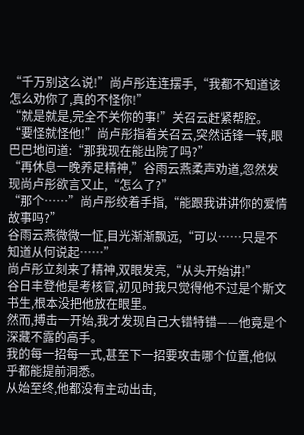“千万别这么说!”尚卢彤连连摆手,“我都不知道该怎么劝你了,真的不怪你!”
“就是就是,完全不关你的事!”关召云赶紧帮腔。
“要怪就怪他!”尚卢彤指着关召云,突然话锋一转,眼巴巴地问道:“那我现在能出院了吗?”
“再休息一晚养足精神,”谷雨云燕柔声劝道,忽然发现尚卢彤欲言又止,“怎么了?”
“那个……”尚卢彤绞着手指,“能跟我讲讲你的爱情故事吗?”
谷雨云燕微微一怔,目光渐渐飘远,“可以……只是不知道从何说起……”
尚卢彤立刻来了精神,双眼发亮,“从头开始讲!”
谷日丰登他是考核官,初见时我只觉得他不过是个斯文书生,根本没把他放在眼里。
然而,搏击一开始,我才发现自己大错特错——他竟是个深藏不露的高手。
我的每一招每一式,甚至下一招要攻击哪个位置,他似乎都能提前洞悉。
从始至终,他都没有主动出击,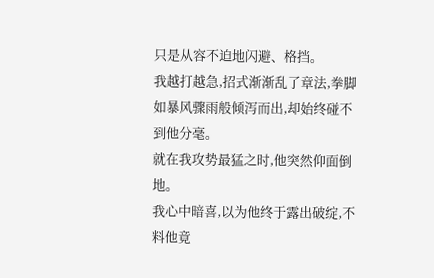只是从容不迫地闪避、格挡。
我越打越急,招式渐渐乱了章法,拳脚如暴风骤雨般倾泻而出,却始终碰不到他分毫。
就在我攻势最猛之时,他突然仰面倒地。
我心中暗喜,以为他终于露出破绽,不料他竟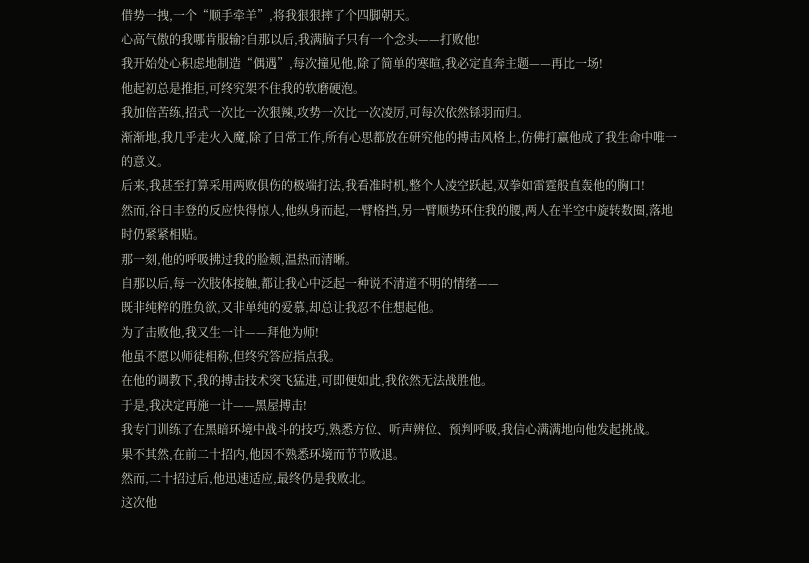借势一拽,一个“顺手牵羊”,将我狠狠摔了个四脚朝天。
心高气傲的我哪肯服输?自那以后,我满脑子只有一个念头——打败他!
我开始处心积虑地制造“偶遇”,每次撞见他,除了简单的寒暄,我必定直奔主题——再比一场!
他起初总是推拒,可终究架不住我的软磨硬泡。
我加倍苦练,招式一次比一次狠辣,攻势一次比一次凌厉,可每次依然铩羽而归。
渐渐地,我几乎走火入魔,除了日常工作,所有心思都放在研究他的搏击风格上,仿佛打赢他成了我生命中唯一的意义。
后来,我甚至打算采用两败俱伤的极端打法,我看准时机,整个人凌空跃起,双拳如雷霆般直轰他的胸口!
然而,谷日丰登的反应快得惊人,他纵身而起,一臂格挡,另一臂顺势环住我的腰,两人在半空中旋转数圈,落地时仍紧紧相贴。
那一刻,他的呼吸拂过我的脸颊,温热而清晰。
自那以后,每一次肢体接触,都让我心中泛起一种说不清道不明的情绪——
既非纯粹的胜负欲,又非单纯的爱慕,却总让我忍不住想起他。
为了击败他,我又生一计——拜他为师!
他虽不愿以师徒相称,但终究答应指点我。
在他的调教下,我的搏击技术突飞猛进,可即便如此,我依然无法战胜他。
于是,我决定再施一计——黑屋搏击!
我专门训练了在黑暗环境中战斗的技巧,熟悉方位、听声辨位、预判呼吸,我信心满满地向他发起挑战。
果不其然,在前二十招内,他因不熟悉环境而节节败退。
然而,二十招过后,他迅速适应,最终仍是我败北。
这次他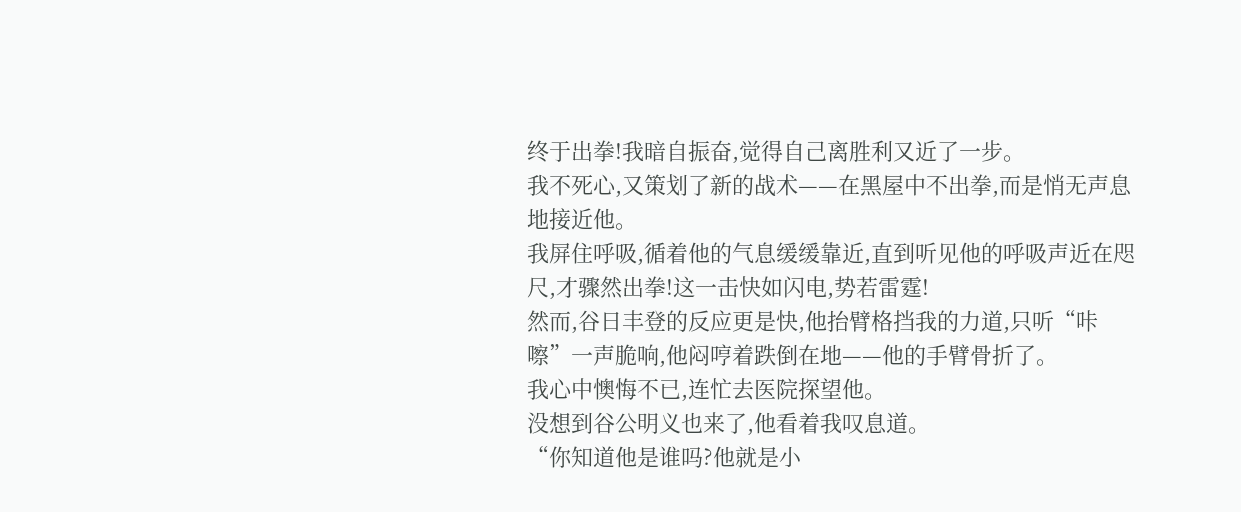终于出拳!我暗自振奋,觉得自己离胜利又近了一步。
我不死心,又策划了新的战术——在黑屋中不出拳,而是悄无声息地接近他。
我屏住呼吸,循着他的气息缓缓靠近,直到听见他的呼吸声近在咫尺,才骤然出拳!这一击快如闪电,势若雷霆!
然而,谷日丰登的反应更是快,他抬臂格挡我的力道,只听“咔嚓”一声脆响,他闷哼着跌倒在地——他的手臂骨折了。
我心中懊悔不已,连忙去医院探望他。
没想到谷公明义也来了,他看着我叹息道。
“你知道他是谁吗?他就是小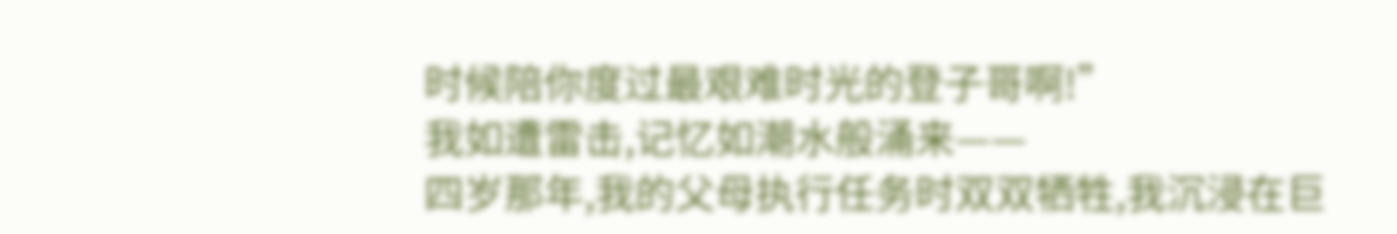时候陪你度过最艰难时光的登子哥啊!”
我如遭雷击,记忆如潮水般涌来——
四岁那年,我的父母执行任务时双双牺牲,我沉浸在巨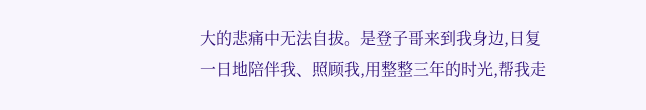大的悲痛中无法自拔。是登子哥来到我身边,日复一日地陪伴我、照顾我,用整整三年的时光,帮我走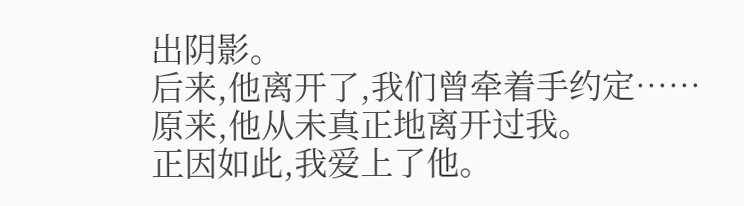出阴影。
后来,他离开了,我们曾牵着手约定……
原来,他从未真正地离开过我。
正因如此,我爱上了他。